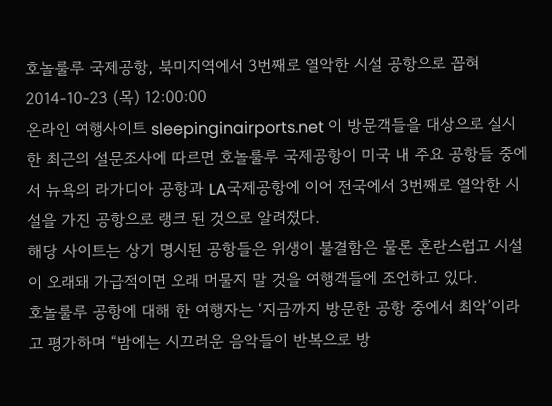호놀룰루 국제공항, 북미지역에서 3번째로 열악한 시설 공항으로 꼽혀
2014-10-23 (목) 12:00:00
온라인 여행사이트 sleepinginairports.net 이 방문객들을 대상으로 실시한 최근의 설문조사에 따르면 호놀룰루 국제공항이 미국 내 주요 공항들 중에서 뉴욕의 라가디아 공항과 LA국제공항에 이어 전국에서 3번째로 열악한 시설을 가진 공항으로 랭크 된 것으로 알려졌다.
해당 사이트는 상기 명시된 공항들은 위생이 불결함은 물론 혼란스럽고 시설이 오래돼 가급적이면 오래 머물지 말 것을 여행객들에 조언하고 있다.
호놀룰루 공항에 대해 한 여행자는 ‘지금까지 방문한 공항 중에서 최악’이라고 평가하며 “밤에는 시끄러운 음악들이 반복으로 방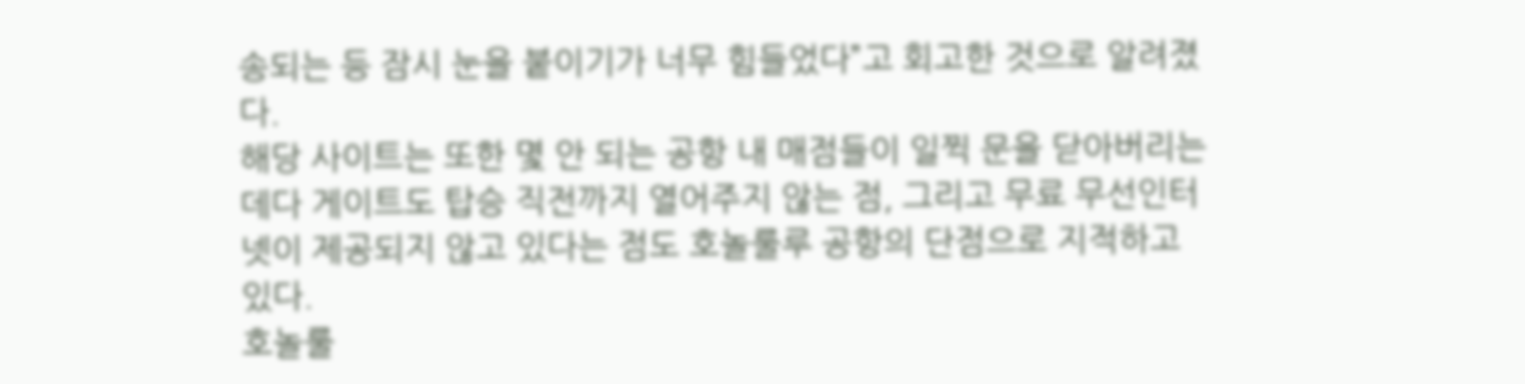송되는 등 잠시 눈을 붙이기가 너무 힘들었다”고 회고한 것으로 알려졌다.
해당 사이트는 또한 몇 안 되는 공항 내 매점들이 일찍 문을 닫아버리는데다 게이트도 탑승 직전까지 열어주지 않는 점, 그리고 무료 무선인터넷이 제공되지 않고 있다는 점도 호놀룰루 공항의 단점으로 지적하고 있다.
호놀룰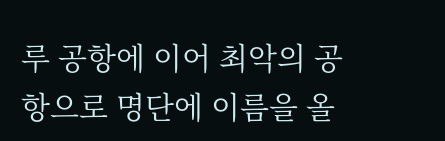루 공항에 이어 최악의 공항으로 명단에 이름을 올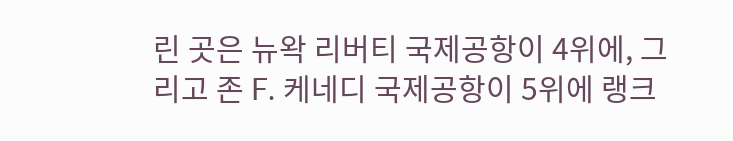린 곳은 뉴왁 리버티 국제공항이 4위에, 그리고 존 F. 케네디 국제공항이 5위에 랭크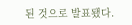된 것으로 발표됐다.